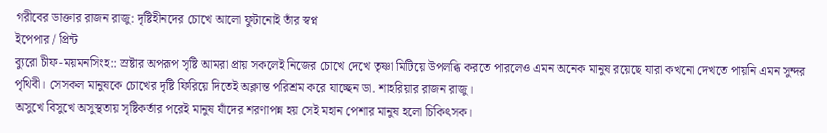গরীবের ডাক্তার রাজন রাজু: দৃষ্টিহীনদের চোখে আলো ফুটানোই তাঁর স্বপ্ন
ইপেপার / প্রিন্ট
ব্যুরো চীফ-ময়মনসিংহ:: স্রষ্টার অপরূপ সৃষ্টি আমরা প্রায় সকলেই নিজের চোখে দেখে তৃষ্ণা মিটিয়ে উপলব্ধি করতে পারলেও এমন অনেক মানুষ রয়েছে যারা কখনো দেখতে পায়নি এমন সুন্দর পৃথিবী। সেসকল মানুষকে চোখের দৃষ্টি ফিরিয়ে দিতেই অক্লান্ত পরিশ্রম করে যাচ্ছেন ডা. শাহরিয়ার রাজন রাজু।
অসুখে বিসুখে অসুস্থতায় সৃষ্টিকর্তার পরেই মানুষ যাঁদের শরণাপন্ন হয় সেই মহান পেশার মানুষ হলো চিকিৎসক।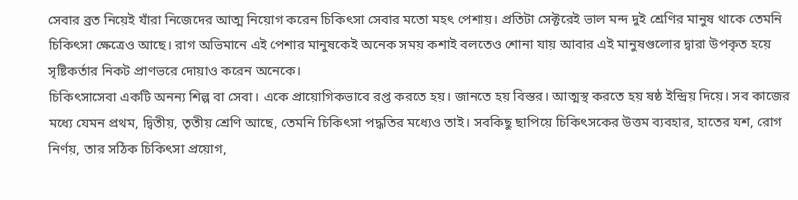সেবার ব্রত নিয়েই যাঁরা নিজেদের আত্ম নিয়োগ করেন চিকিৎসা সেবার মতো মহৎ পেশায়। প্রতিটা সেক্টরেই ভাল মন্দ দুই শ্রেণির মানুষ থাকে তেমনি চিকিৎসা ক্ষেত্রেও আছে। রাগ অভিমানে এই পেশার মানুষকেই অনেক সময় কশাই বলতেও শোনা যায় আবার এই মানুষগুলোর দ্বারা উপকৃত হয়ে সৃষ্টিকর্তার নিকট প্রাণভরে দোয়াও করেন অনেকে।
চিকিৎসাসেবা একটি অনন্য শিল্প বা সেবা। একে প্রায়োগিকভাবে রপ্ত করতে হয়। জানতে হয় বিস্তর। আত্মস্থ করতে হয় ষষ্ঠ ইন্দ্রিয় দিয়ে। সব কাজের মধ্যে যেমন প্রথম, দ্বিতীয়, তৃতীয় শ্রেণি আছে, তেমনি চিকিৎসা পদ্ধতির মধ্যেও তাই। সবকিছু ছাপিয়ে চিকিৎসকের উত্তম ব্যবহার, হাতের যশ, রোগ নির্ণয়, তার সঠিক চিকিৎসা প্রয়োগ,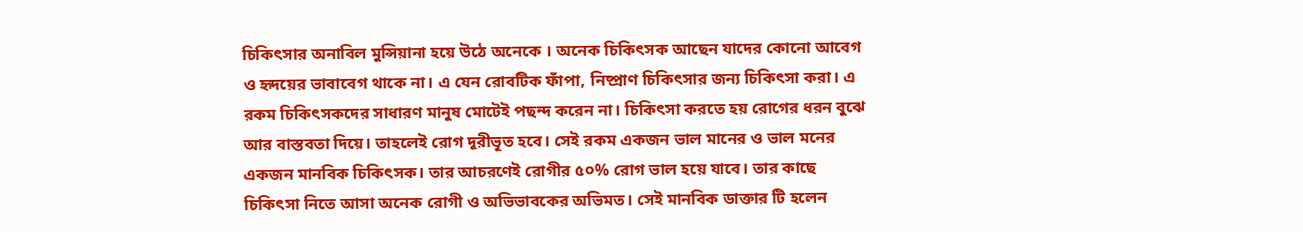চিকিৎসার অনাবিল মুন্সিয়ানা হয়ে উঠে অনেকে । অনেক চিকিৎসক আছেন যাদের কোনো আবেগ ও হৃদয়ের ভাবাবেগ থাকে না। এ যেন রোবটিক ফাঁপা, নিষ্প্রাণ চিকিৎসার জন্য চিকিৎসা করা। এ রকম চিকিৎসকদের সাধারণ মানুষ মোটেই পছন্দ করেন না। চিকিৎসা করতে হয় রোগের ধরন বুঝে আর বাস্তবতা দিয়ে। তাহলেই রোগ দূরীভূত হবে। সেই রকম একজন ভাল মানের ও ভাল মনের একজন মানবিক চিকিৎসক। তার আচরণেই রোগীর ৫০% রোগ ভাল হয়ে যাবে। তার কাছে চিকিৎসা নিতে আসা অনেক রোগী ও অভিভাবকের অভিমত। সেই মানবিক ডাক্তার টি হলেন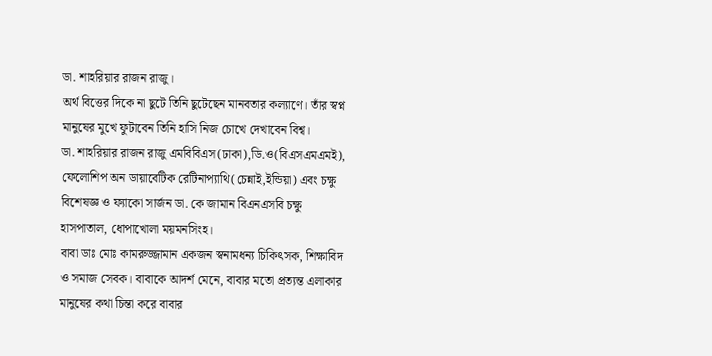ডা. শাহরিয়ার রাজন রাজু।
অর্থ বিত্তের দিকে না ছুটে তিনি ছুটেছেন মানবতার কল্যাণে। তাঁর স্বপ্ন মানুষের মুখে ফুটাবেন তিনি হাসি নিজ চোখে দেখাবেন বিশ্ব।
ডা. শাহরিয়ার রাজন রাজু এমবিবিএস(ঢাকা),ডি.ও(বিএসএমএমই), ফেলোশিপ অন ডায়াবেটিক রেটিনাপ্যাথি(চেন্নাই,ইন্ডিয়া) এবং চক্ষু বিশেষজ্ঞ ও ফ্যাকো সার্জন ডা. কে জামান বিএনএসবি চক্ষু হাসপাতাল, ধোপাখোলা ময়মনসিংহ।
বাবা ডাঃ মোঃ কামরুজ্জামান একজন স্বনামধন্য চিকিৎসক, শিক্ষাবিদ ও সমাজ সেবক। বাবাকে আদর্শ মেনে, বাবার মতো প্রত্যন্ত এলাকার মানুষের কথা চিন্তা করে বাবার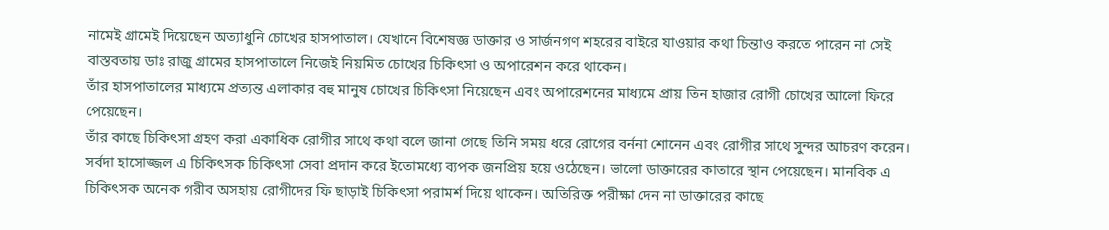নামেই গ্রামেই দিয়েছেন অত্যাধুনি চোখের হাসপাতাল। যেখানে বিশেষজ্ঞ ডাক্তার ও সার্জনগণ শহরের বাইরে যাওয়ার কথা চিন্তাও করতে পারেন না সেই বাস্তবতায় ডাঃ রাজু গ্রামের হাসপাতালে নিজেই নিয়মিত চোখের চিকিৎসা ও অপারেশন করে থাকেন।
তাঁর হাসপাতালের মাধ্যমে প্রত্যন্ত এলাকার বহু মানুষ চোখের চিকিৎসা নিয়েছেন এবং অপারেশনের মাধ্যমে প্রায় তিন হাজার রোগী চোখের আলো ফিরে পেয়েছেন।
তাঁর কাছে চিকিৎসা গ্রহণ করা একাধিক রোগীর সাথে কথা বলে জানা গেছে তিনি সময় ধরে রোগের বর্ননা শোনেন এবং রোগীর সাথে সুন্দর আচরণ করেন। সর্বদা হাসোজ্জল এ চিকিৎসক চিকিৎসা সেবা প্রদান করে ইতোমধ্যে ব্যপক জনপ্রিয় হয়ে ওঠেছেন। ভালো ডাক্তারের কাতারে স্থান পেয়েছেন। মানবিক এ চিকিৎসক অনেক গরীব অসহায় রোগীদের ফি ছাড়াই চিকিৎসা পরামর্শ দিয়ে থাকেন। অতিরিক্ত পরীক্ষা দেন না ডাক্তারের কাছে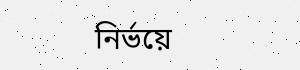নির্ভয়ে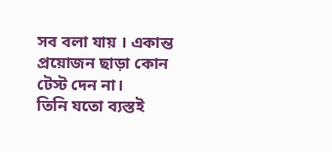সব বলা যায় । একান্ত প্রয়োজন ছাড়া কোন টেস্ট দেন না।
তিনি যতো ব্যস্তই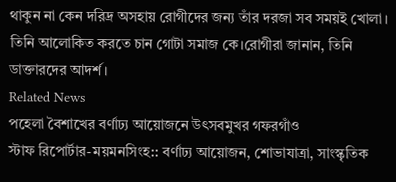থাকুন না কেন দরিদ্র অসহায় রোগীদের জন্য তাঁর দরজা সব সময়ই খোলা। তিনি আলোকিত করতে চান গোটা সমাজ কে।রোগীরা জানান, তিনি ডাক্তারদের আদর্শ।
Related News
পহেলা বৈশাখের বর্ণাঢ্য আয়োজনে উৎসবমুখর গফরগাঁও
স্টাফ রিপোর্টার-ময়মনসিংহ:: বর্ণাঢ্য আয়োজন, শোভাযাত্রা, সাংস্কৃতিক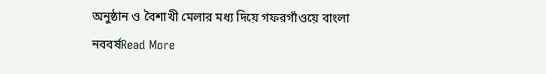অনুষ্ঠান ও বৈশাখী মেলার মধ্য দিয়ে গফরগাঁওয়ে বাংলা নববর্ষRead More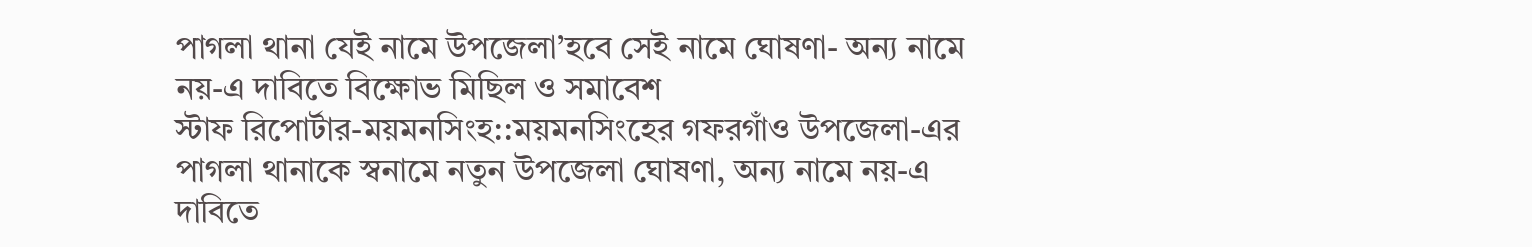পাগলা থানা যেই নামে উপজেলা’হবে সেই নামে ঘোষণা- অন্য নামে নয়-এ দাবিতে বিক্ষোভ মিছিল ও সমাবেশ
স্টাফ রিপোর্টার-ময়মনসিংহ::ময়মনসিংহের গফরগাঁও উপজেলা-এর পাগলা থানাকে স্বনামে নতুন উপজেলা ঘোষণা, অন্য নামে নয়-এ দাবিতে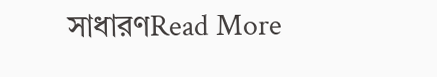সাধারণRead More